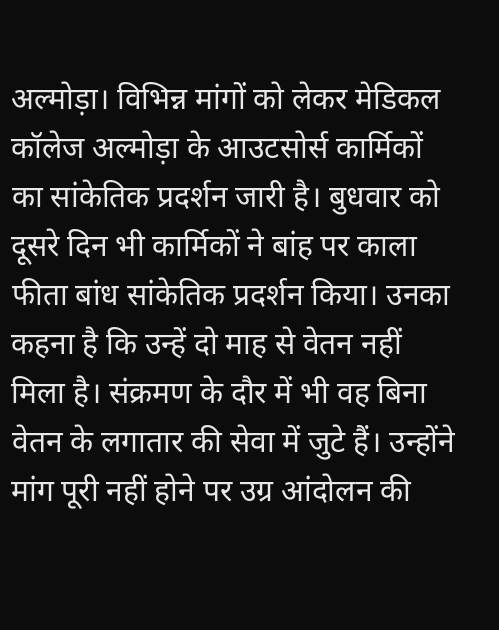अल्मोड़ा। विभिन्न मांगों को लेकर मेडिकल कॉलेज अल्मोड़ा के आउटसोर्स कार्मिकों का सांकेतिक प्रदर्शन जारी है। बुधवार को दूसरे दिन भी कार्मिकों ने बांह पर काला फीता बांध सांकेतिक प्रदर्शन किया। उनका कहना है कि उन्हें दो माह से वेतन नहीं मिला है। संक्रमण के दौर में भी वह बिना वेतन के लगातार की सेवा में जुटे हैं। उन्होंने मांग पूरी नहीं होने पर उग्र आंदोलन की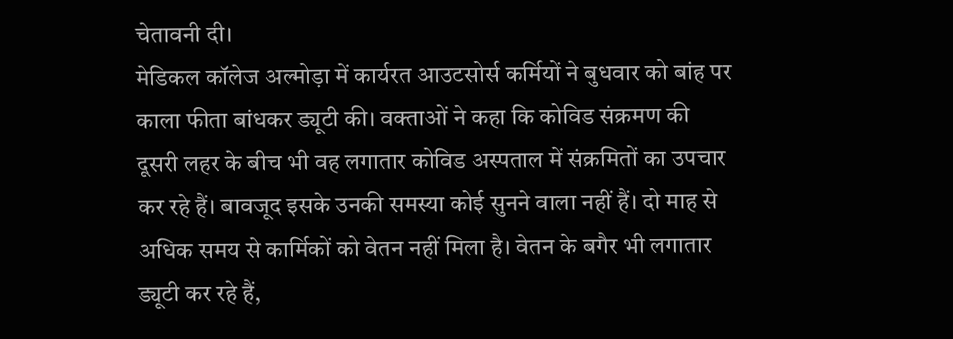चेतावनी दी।
मेडिकल कॉलेज अल्मोड़ा में कार्यरत आउटसोर्स कर्मियों ने बुधवार को बांह पर काला फीता बांधकर ड्यूटी की। वक्ताओं ने कहा कि कोविड संक्रमण की दूसरी लहर के बीच भी वह लगातार कोविड अस्पताल में संक्रमितों का उपचार कर रहे हैं। बावजूद इसके उनकी समस्या कोई सुनने वाला नहीं हैं। दो माह से अधिक समय से कार्मिकों को वेतन नहीं मिला है। वेतन के बगैर भी लगातार ड्यूटी कर रहे हैं,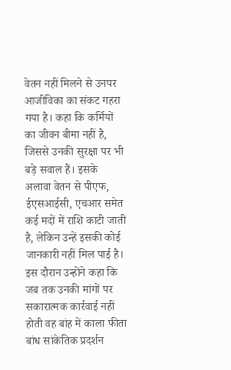वेतन नहीं मिलने से उनपर आजीविका का संकट गहरा गया है। कहा कि कर्मियों का जीवन बीमा नहीं है, जिससे उनकी सुरक्षा पर भी बड़े सवाल हैं। इसके अलावा वेतन से पीएफ, ईएसआईसी, एचआर समेत कई मदों में राशि काटी जाती है, लेकिन उन्हें इसकी कोई जानकारी नहीं मिल पाई है। इस दौरान उन्होंने कहा कि जब तक उनकी मांगों पर सकारात्मक कार्रवाई नहीं होती वह बांह में काला फीता बांध सांकेतिक प्रदर्शन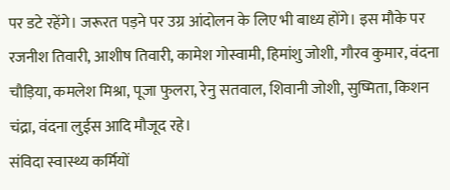पर डटे रहेंगे। जरूरत पड़ने पर उग्र आंदोलन के लिए भी बाध्य होंगे। इस मौके पर रजनीश तिवारी, आशीष तिवारी, कामेश गोस्वामी, हिमांशु जोशी, गौरव कुमार, वंदना चौड़िया, कमलेश मिश्रा, पूजा फुलरा, रेनु सतवाल, शिवानी जोशी, सुष्मिता, किशन चंद्रा, वंदना लुईस आदि मौजूद रहे।
संविदा स्वास्थ्य कर्मियों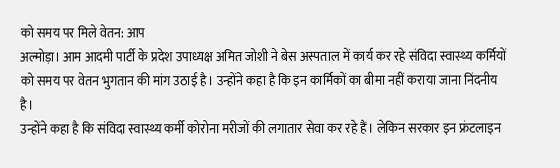को समय पर मिले वेतन: आप
अल्मोड़ा। आम आदमी पार्टी के प्रदेश उपाध्यक्ष अमित जोशी ने बेस अस्पताल में कार्य कर रहे संविदा स्वास्थ्य कर्मियों को समय पर वेतन भुगतान की मांग उठाई है। उन्होंने कहा है कि इन कार्मिकों का बीमा नहीं कराया जाना निंदनीय है।
उन्होंने कहा है कि संविदा स्वास्थ्य कर्मी कोरोना मरीजों की लगातार सेवा कर रहे हैं। लेकिन सरकार इन फ्रंटलाइन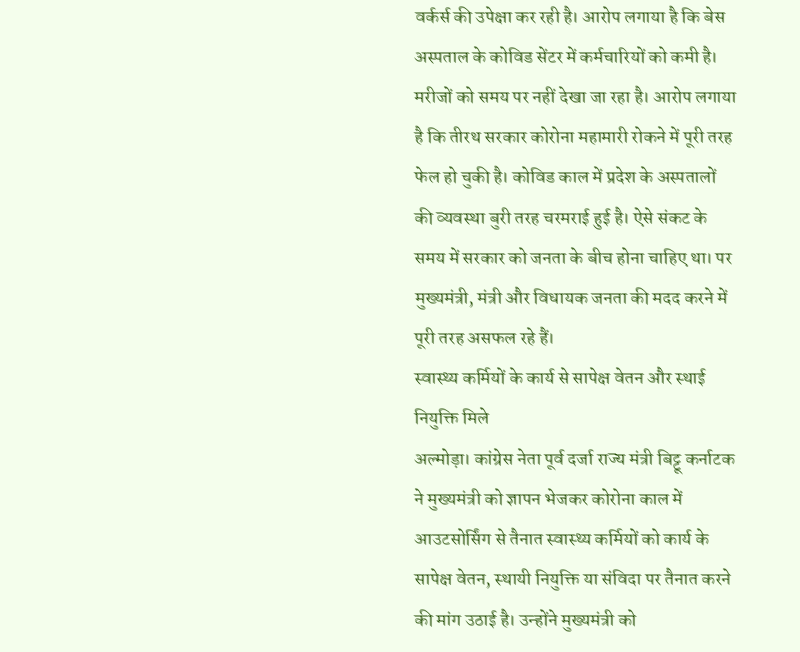वर्कर्स की उपेक्षा कर रही है। आरोप लगाया है कि बेस अस्पताल के कोविड सेंटर में कर्मचारियों को कमी है। मरीजों को समय पर नहीं देखा जा रहा है। आरोप लगाया है कि तीरथ सरकार कोरोना महामारी रोकने में पूरी तरह फेल हो चुकी है। कोविड काल में प्रदेश के अस्पतालों की व्यवस्था बुरी तरह चरमराई हुई है। ऐसे संकट के समय में सरकार को जनता के बीच होना चाहिए था। पर मुख्यमंत्री, मंत्री और विधायक जनता की मदद करने में पूरी तरह असफल रहे हैं।
स्वास्थ्य कर्मियों के कार्य से सापेक्ष वेतन और स्थाई नियुक्ति मिले
अल्मोड़ा। कांग्रेस नेता पूर्व दर्जा राज्य मंत्री बिट्टू कर्नाटक ने मुख्यमंत्री को ज्ञापन भेजकर कोरोना काल में आउटसोर्सिंग से तैनात स्वास्थ्य कर्मियों को कार्य के सापेक्ष वेतन, स्थायी नियुक्ति या संविदा पर तैनात करने की मांग उठाई है। उन्होंने मुख्यमंत्री को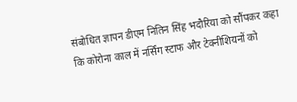संबोधित ज्ञापन डीएम नितिन सिंह भदौरिया को सौंपकर कहा कि कोरोना काल में नर्सिंग स्टाफ और टेक्नीशियनों को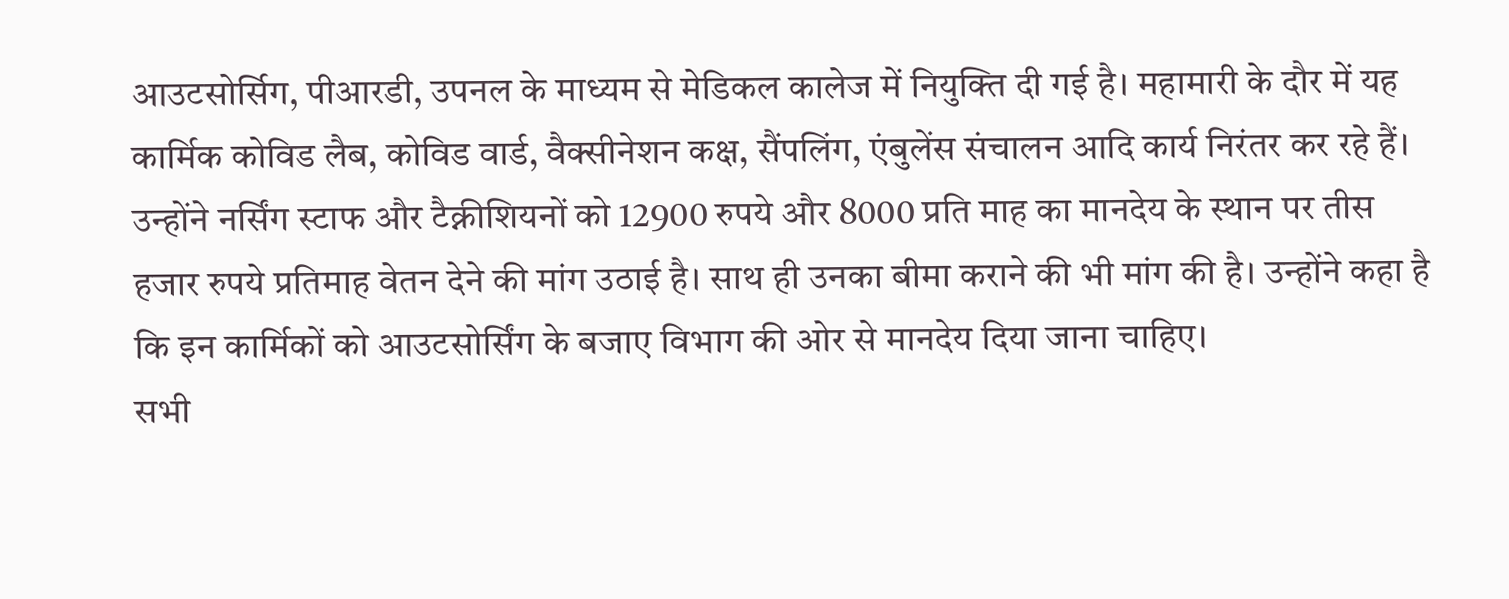आउटसोर्सिग, पीआरडी, उपनल के माध्यम से मेडिकल कालेज में नियुक्ति दी गई है। महामारी के दौर में यह कार्मिक कोविड लैब, कोविड वार्ड, वैक्सीनेशन कक्ष, सैंपलिंग, एंबुलेंस संचालन आदि कार्य निरंतर कर रहे हैं। उन्होंने नर्सिंग स्टाफ और टैक्नीशियनों को 12900 रुपये और 8000 प्रति माह का मानदेय के स्थान पर तीस हजार रुपये प्रतिमाह वेतन देने की मांग उठाई है। साथ ही उनका बीमा कराने की भी मांग की है। उन्होंने कहा है कि इन कार्मिकों को आउटसोर्सिंग के बजाए विभाग की ओर से मानदेय दिया जाना चाहिए।
सभी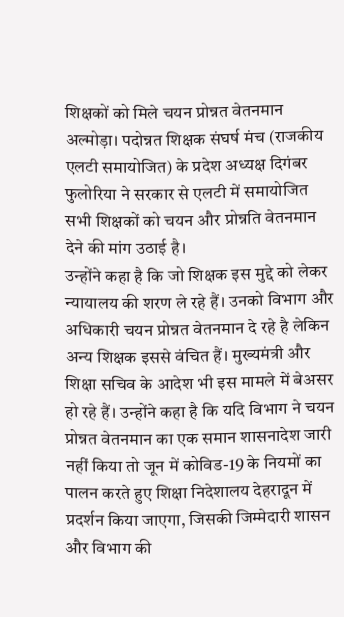शिक्षकों को मिले चयन प्रोन्नत वेतनमान
अल्मोड़ा। पदोन्नत शिक्षक संघर्ष मंच (राजकीय एलटी समायोजित) के प्रदेश अध्यक्ष दिगंबर फुलोरिया ने सरकार से एलटी में समायोजित सभी शिक्षकों को चयन और प्रोन्नति वेतनमान देने की मांग उठाई है।
उन्होंने कहा है कि जो शिक्षक इस मुद्दे को लेकर न्यायालय की शरण ले रहे हैं। उनको विभाग और अधिकारी चयन प्रोन्नत वेतनमान दे रहे है लेकिन अन्य शिक्षक इससे वंचित हैं। मुख्यमंत्री और शिक्षा सचिव के आदेश भी इस मामले में बेअसर हो रहे हैं। उन्होंने कहा है कि यदि विभाग ने चयन प्रोन्नत वेतनमान का एक समान शासनादेश जारी नहीं किया तो जून में कोविड-19 के नियमों का पालन करते हुए शिक्षा निदेशालय देहरादून में प्रदर्शन किया जाएगा, जिसकी जिम्मेदारी शासन और विभाग की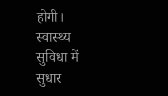होगी।
स्वास्थ्य सुविधा में सुधार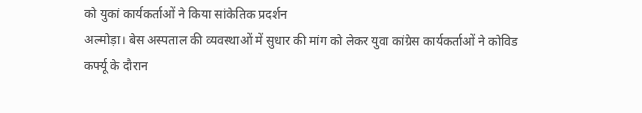को युकां कार्यकर्ताओं ने किया सांकेतिक प्रदर्शन
अल्मोड़ा। बेस अस्पताल की व्यवस्थाओं में सुधार की मांग को लेकर युवा कांग्रेस कार्यकर्ताओं ने कोविड कर्फ्यू के दौरान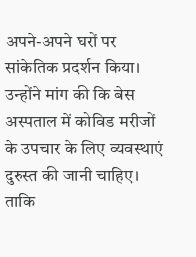अपने-अपने घरों पर सांकेतिक प्रदर्शन किया। उन्होंने मांग की कि बेस अस्पताल में कोविड मरीजों के उपचार के लिए व्यवस्थाएं दुरुस्त की जानी चाहिए। ताकि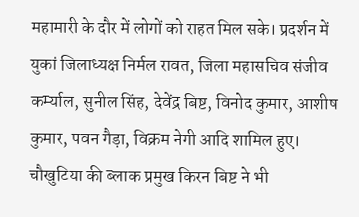महामारी के दौर में लोगों को राहत मिल सके। प्रदर्शन में युकां जिलाध्यक्ष निर्मल रावत, जिला महासचिव संजीव कर्म्याल, सुनील सिंह, देवेंद्र बिष्ट, विनोद कुमार, आशीष कुमार, पवन गैड़ा, विक्रम नेगी आदि शामिल हुए। चौखुटिया की ब्लाक प्रमुख किरन बिष्ट ने भी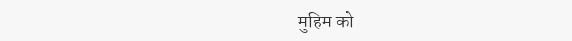मुहिम को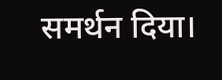समर्थन दिया।